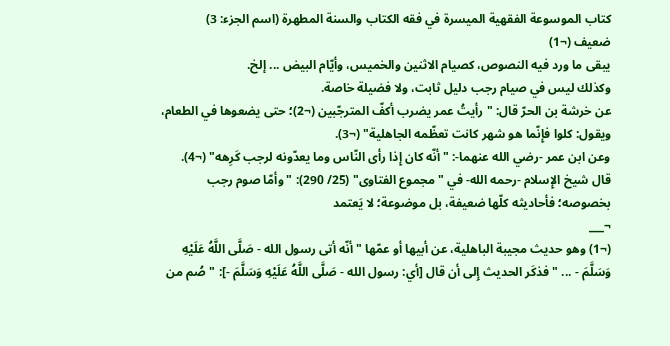كتاب الموسوعة الفقهية الميسرة في فقه الكتاب والسنة المطهرة (اسم الجزء: 3)
ضعيف (¬1)
يبقى ما ورد فيه النصوص، كصيام الاثنين والخميس، وأيّام البيض ... إلخ.
وكذلك ليس في صيام رجب دليل ثابت، ولا فضيلة خاصة.
عن خرشة بن الحرّ قال: "رأيتُ عمر يضرب أكفّ المترجّبين (¬2)؛ حتى يضعوها في الطعام، ويقول: كلوا فإِنّما هو شهر كانت تعظّمه الجاهلية" (¬3).
وعن ابن عمر -رضي الله عنهما-: "أنّه كان إِذا رأى النّاس وما يعدّونه لرجب كَرِهه" (¬4).
قال شيخ الإِسلام -رحمه الله- في "مجموع الفتاوى" (25/ 290): "وأمّا صوم رجب بخصوصه؛ فأحاديثه كلّها ضعيفة، بل موضوعة؛ لا يَعتمد
¬___
(¬1) وهو حديث مجيبة الباهلية، عن أبيها أو عمّها "أنّه أتى رسول الله - صَلَّى اللَّهُ عَلَيْهِ وَسَلَّمَ - ... " فذكَر الحديث إِلى أن قال [أي: رسول الله - صَلَّى اللَّهُ عَلَيْهِ وَسَلَّمَ -]: "صُم من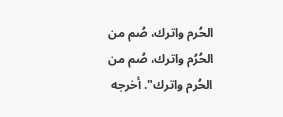الحُرم واترك، صُم من الحُرُم واترك، صُم من الحُرم واترك". أخرجه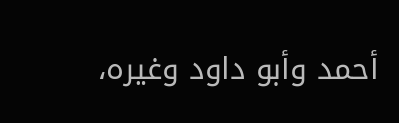أحمد وأبو داود وغيره،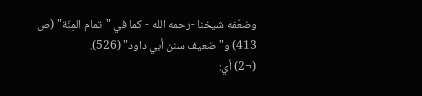وضعّفه شيخنا -رحمه الله - كما في "تمام المِنّة" (ص 413) و"ضعيف سنن أبي داود" (526).
(¬2) أي: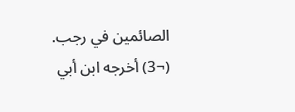الصائمين في رجب.
(¬3) أخرجه ابن أبي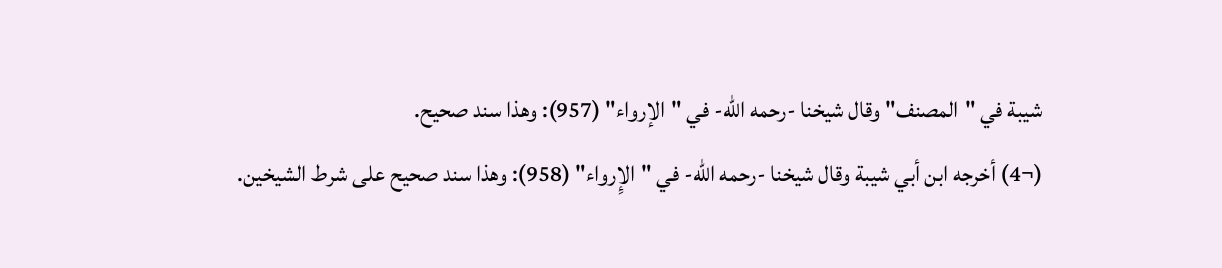شيبة في "المصنف" وقال شيخنا -رحمه الله- في "الإرواء" (957): وهذا سند صحيح.
(¬4) أخرجه ابن أبي شيبة وقال شيخنا -رحمه الله- في "الإِرواء" (958): وهذا سند صحيح على شرط الشيخين.